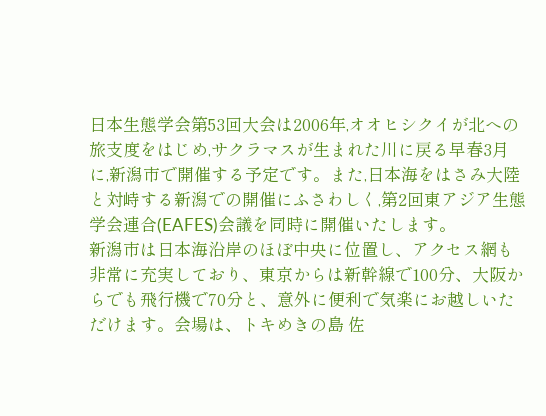日本生態学会第53回大会は2006年,オオヒシクイが北への旅支度をはじめ,サクラマスが生まれた川に戻る早春3月に,新潟市で開催する予定です。また,日本海をはさみ大陸と対峙する新潟での開催にふさわしく,第2回東アジア生態学会連合(EAFES)会議を同時に開催いたします。
新潟市は日本海沿岸のほぼ中央に位置し、アクセス網も非常に充実しており、東京からは新幹線で100分、大阪からでも飛行機で70分と、意外に便利で気楽にお越しいただけます。会場は、トキめきの島 佐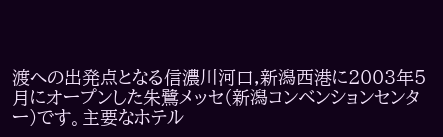渡への出発点となる信濃川河口,新潟西港に2003年5月にオープンした朱鷺メッセ(新潟コンベンションセンター)です。主要なホテル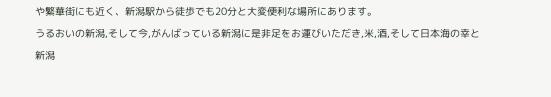や繁華街にも近く、新潟駅から徒歩でも20分と大変便利な場所にあります。
うるおいの新潟,そして今,がんばっている新潟に是非足をお運びいただき,米,酒,そして日本海の幸と新潟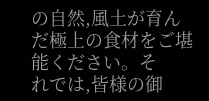の自然,風土が育んだ極上の食材をご堪能ください。そ
れでは,皆様の御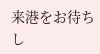来港をお待ちし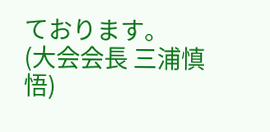ております。
(大会会長 三浦慎悟)